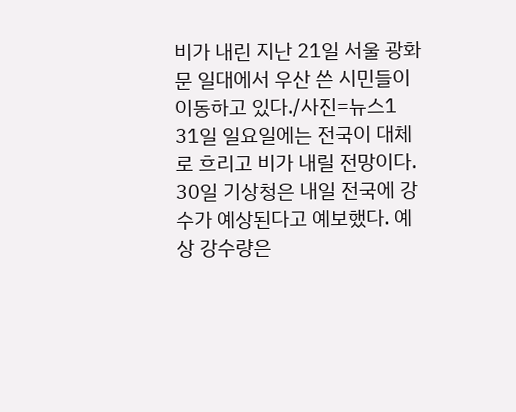비가 내린 지난 21일 서울 광화문 일대에서 우산 쓴 시민들이 이동하고 있다./사진=뉴스1
31일 일요일에는 전국이 대체로 흐리고 비가 내릴 전망이다.
30일 기상청은 내일 전국에 강수가 예상된다고 예보했다. 예상 강수량은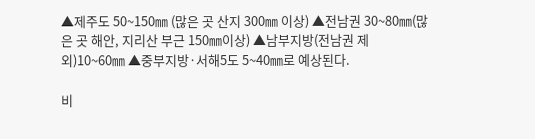▲제주도 50~150㎜ (많은 곳 산지 300㎜ 이상) ▲전남권 30~80㎜(많은 곳 해안, 지리산 부근 150㎜이상) ▲남부지방(전남권 제외)10~60㎜ ▲중부지방·서해5도 5~40㎜로 예상된다.

비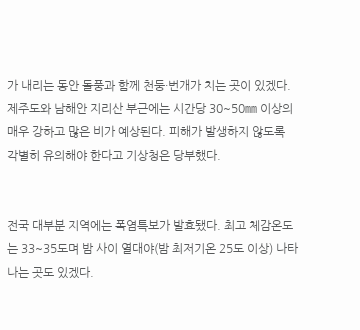가 내리는 동안 돌풍과 함께 천둥·번개가 치는 곳이 있겠다. 제주도와 남해안 지리산 부근에는 시간당 30~50㎜ 이상의 매우 강하고 많은 비가 예상된다. 피해가 발생하지 않도록 각별히 유의해야 한다고 기상청은 당부했다.


전국 대부분 지역에는 폭염특보가 발효됐다. 최고 체감온도는 33~35도며 밤 사이 열대야(밤 최저기온 25도 이상) 나타나는 곳도 있겠다.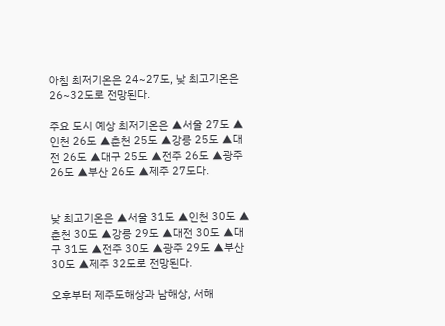아침 최저기온은 24~27도, 낮 최고기온은 26~32도로 전망된다.

주요 도시 예상 최저기온은 ▲서울 27도 ▲인천 26도 ▲춘천 25도 ▲강릉 25도 ▲대전 26도 ▲대구 25도 ▲전주 26도 ▲광주 26도 ▲부산 26도 ▲제주 27도다.


낮 최고기온은 ▲서울 31도 ▲인천 30도 ▲춘천 30도 ▲강릉 29도 ▲대전 30도 ▲대구 31도 ▲전주 30도 ▲광주 29도 ▲부산 30도 ▲제주 32도로 전망된다.

오후부터 제주도해상과 남해상, 서해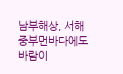남부해상, 서해중부먼바다에도 바람이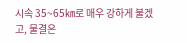시속 35~65㎞로 매우 강하게 불겠고, 물결은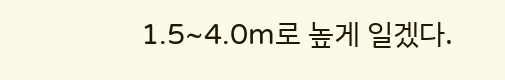1.5~4.0m로 높게 일겠다.